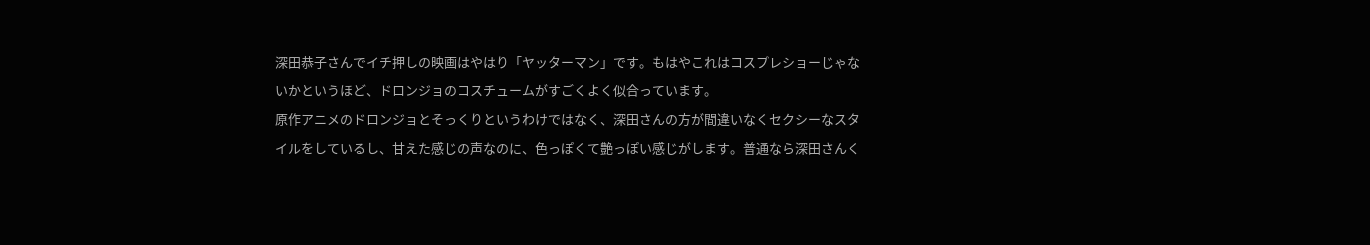深田恭子さんでイチ押しの映画はやはり「ヤッターマン」です。もはやこれはコスプレショーじゃないかというほど、ドロンジョのコスチュームがすごくよく似合っています。
原作アニメのドロンジョとそっくりというわけではなく、深田さんの方が間違いなくセクシーなスタイルをしているし、甘えた感じの声なのに、色っぽくて艶っぽい感じがします。普通なら深田さんく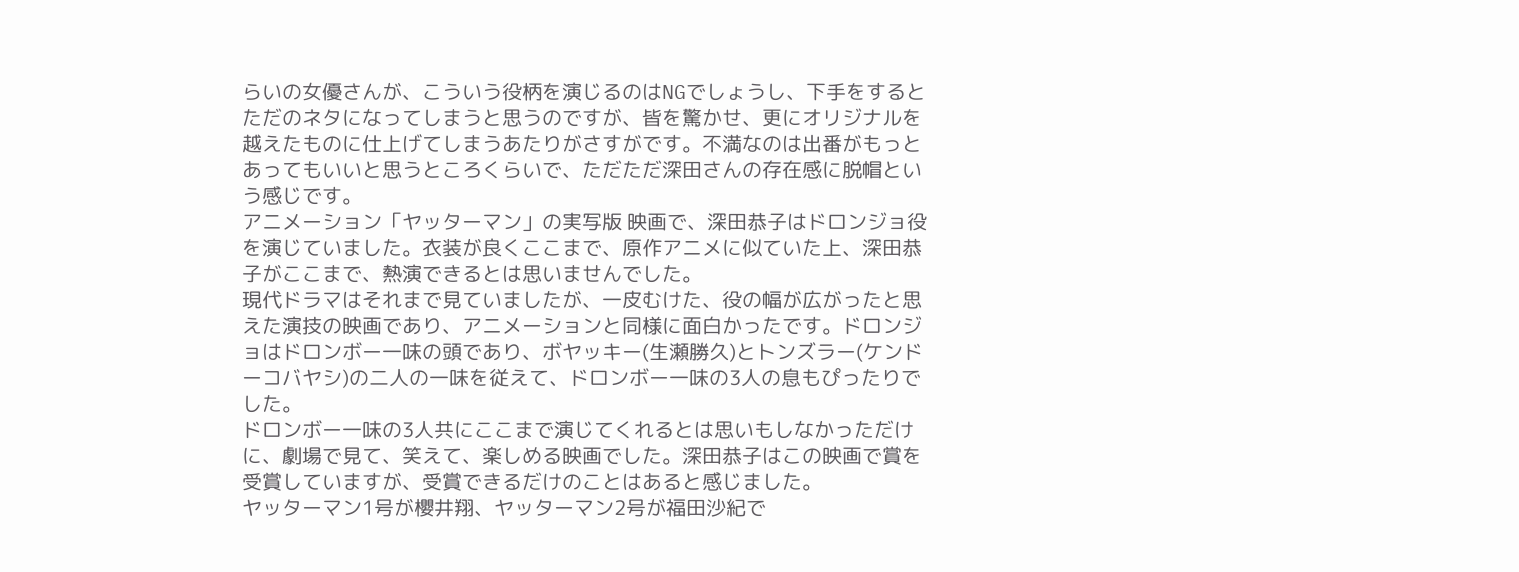らいの女優さんが、こういう役柄を演じるのはNGでしょうし、下手をするとただのネタになってしまうと思うのですが、皆を驚かせ、更にオリジナルを越えたものに仕上げてしまうあたりがさすがです。不満なのは出番がもっとあってもいいと思うところくらいで、ただただ深田さんの存在感に脱帽という感じです。
アニメーション「ヤッターマン」の実写版 映画で、深田恭子はドロンジョ役を演じていました。衣装が良くここまで、原作アニメに似ていた上、深田恭子がここまで、熱演できるとは思いませんでした。
現代ドラマはそれまで見ていましたが、一皮むけた、役の幅が広がったと思えた演技の映画であり、アニメーションと同様に面白かったです。ドロンジョはドロンボー一味の頭であり、ボヤッキー(生瀬勝久)とトンズラー(ケンドーコバヤシ)の二人の一味を従えて、ドロンボー一味の3人の息もぴったりでした。
ドロンボー一味の3人共にここまで演じてくれるとは思いもしなかっただけに、劇場で見て、笑えて、楽しめる映画でした。深田恭子はこの映画で賞を受賞していますが、受賞できるだけのことはあると感じました。
ヤッターマン1号が櫻井翔、ヤッターマン2号が福田沙紀で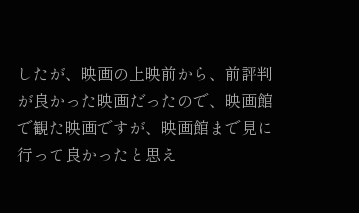したが、映画の上映前から、前評判が良かった映画だったので、映画館で観た映画ですが、映画館まで見に行って良かったと思え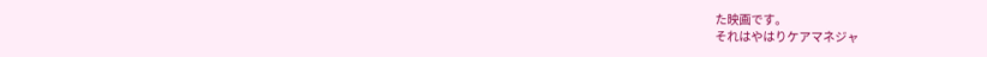た映画です。
それはやはりケアマネジャ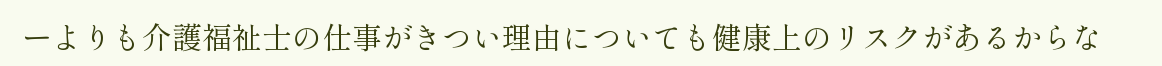ーよりも介護福祉士の仕事がきつい理由についても健康上のリスクがあるからな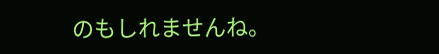のもしれませんね。